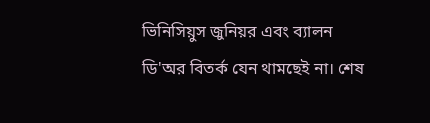ভিনিসিয়ুস জুনিয়র এবং ব্যালন ডি'অর বিতর্ক যেন থামছেই না। শেষ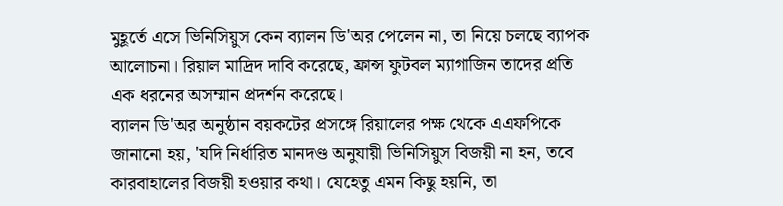মুহূর্তে এসে ভিনিসিয়ুস কেন ব্যালন ডি'অর পেলেন না, তা নিয়ে চলছে ব্যাপক আলোচনা। রিয়াল মাদ্রিদ দাবি করেছে, ফ্রান্স ফুটবল ম্যাগাজিন তাদের প্রতি এক ধরনের অসম্মান প্রদর্শন করেছে।
ব্যালন ডি'অর অনুষ্ঠান বয়কটের প্রসঙ্গে রিয়ালের পক্ষ থেকে এএফপিকে জানানো হয়, 'যদি নির্ধারিত মানদণ্ড অনুযায়ী ভিনিসিয়ুস বিজয়ী না হন, তবে কারবাহালের বিজয়ী হওয়ার কথা। যেহেতু এমন কিছু হয়নি, তা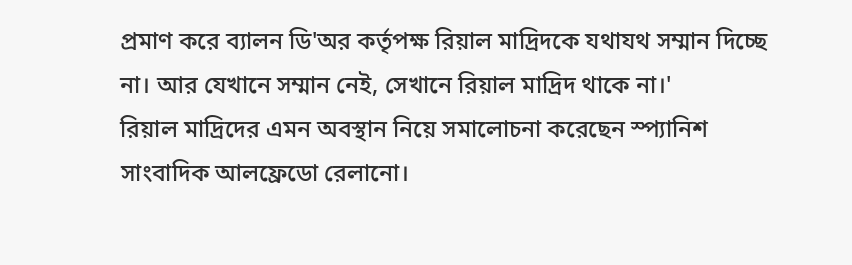প্রমাণ করে ব্যালন ডি'অর কর্তৃপক্ষ রিয়াল মাদ্রিদকে যথাযথ সম্মান দিচ্ছে না। আর যেখানে সম্মান নেই, সেখানে রিয়াল মাদ্রিদ থাকে না।'
রিয়াল মাদ্রিদের এমন অবস্থান নিয়ে সমালোচনা করেছেন স্প্যানিশ সাংবাদিক আলফ্রেডো রেলানো।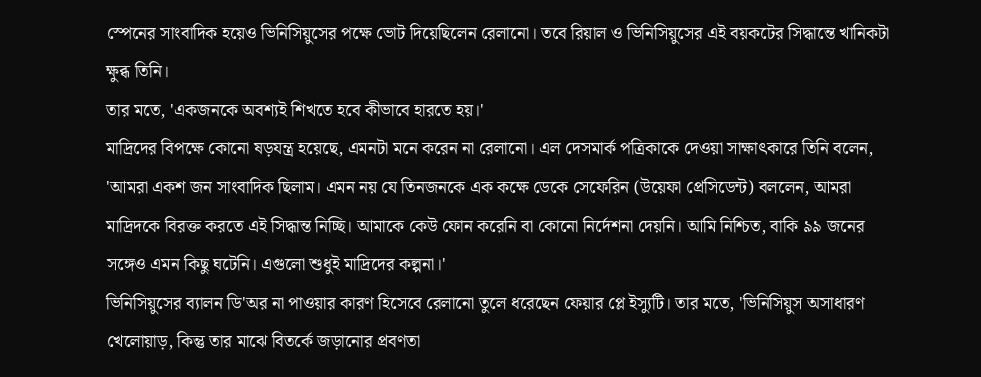স্পেনের সাংবাদিক হয়েও ভিনিসিয়ুসের পক্ষে ভোট দিয়েছিলেন রেলানো। তবে রিয়াল ও ভিনিসিয়ুসের এই বয়কটের সিদ্ধান্তে খানিকটা ক্ষুব্ধ তিনি।
তার মতে, 'একজনকে অবশ্যই শিখতে হবে কীভাবে হারতে হয়।'
মাদ্রিদের বিপক্ষে কোনো ষড়যন্ত্র হয়েছে, এমনটা মনে করেন না রেলানো। এল দেসমার্ক পত্রিকাকে দেওয়া সাক্ষাৎকারে তিনি বলেন, 'আমরা একশ জন সাংবাদিক ছিলাম। এমন নয় যে তিনজনকে এক কক্ষে ডেকে সেফেরিন (উয়েফা প্রেসিডেন্ট) বললেন, আমরা মাদ্রিদকে বিরক্ত করতে এই সিদ্ধান্ত নিচ্ছি। আমাকে কেউ ফোন করেনি বা কোনো নির্দেশনা দেয়নি। আমি নিশ্চিত, বাকি ৯৯ জনের সঙ্গেও এমন কিছু ঘটেনি। এগুলো শুধুই মাদ্রিদের কল্পনা।'
ভিনিসিয়ুসের ব্যালন ডি'অর না পাওয়ার কারণ হিসেবে রেলানো তুলে ধরেছেন ফেয়ার প্লে ইস্যুটি। তার মতে, 'ভিনিসিয়ুস অসাধারণ খেলোয়াড়, কিন্তু তার মাঝে বিতর্কে জড়ানোর প্রবণতা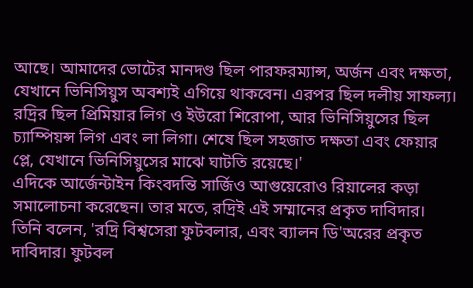আছে। আমাদের ভোটের মানদণ্ড ছিল পারফরম্যান্স, অর্জন এবং দক্ষতা, যেখানে ভিনিসিয়ুস অবশ্যই এগিয়ে থাকবেন। এরপর ছিল দলীয় সাফল্য। রদ্রির ছিল প্রিমিয়ার লিগ ও ইউরো শিরোপা, আর ভিনিসিয়ুসের ছিল চ্যাম্পিয়ন্স লিগ এবং লা লিগা। শেষে ছিল সহজাত দক্ষতা এবং ফেয়ার প্লে, যেখানে ভিনিসিয়ুসের মাঝে ঘাটতি রয়েছে।'
এদিকে আর্জেন্টাইন কিংবদন্তি সার্জিও আগুয়েরোও রিয়ালের কড়া সমালোচনা করেছেন। তার মতে, রদ্রিই এই সম্মানের প্রকৃত দাবিদার। তিনি বলেন, 'রদ্রি বিশ্বসেরা ফুটবলার, এবং ব্যালন ডি'অরের প্রকৃত দাবিদার। ফুটবল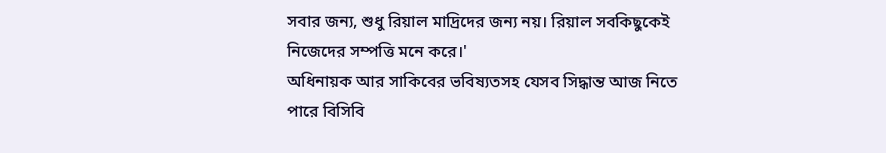সবার জন্য, শুধু রিয়াল মাদ্রিদের জন্য নয়। রিয়াল সবকিছুকেই নিজেদের সম্পত্তি মনে করে।'
অধিনায়ক আর সাকিবের ভবিষ্যতসহ যেসব সিদ্ধান্ত আজ নিতে পারে বিসিবি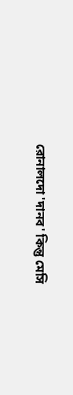রোনালদো 'দানব' কিন্তু মেসি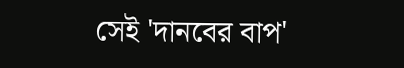সেই 'দানবের বাপ'